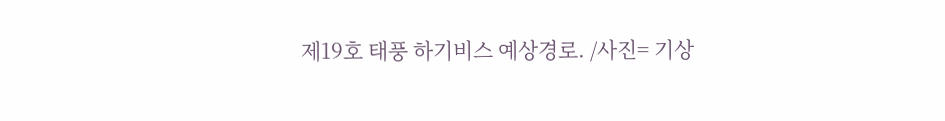제19호 태풍 하기비스 예상경로. /사진= 기상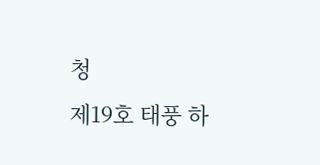청
제19호 태풍 하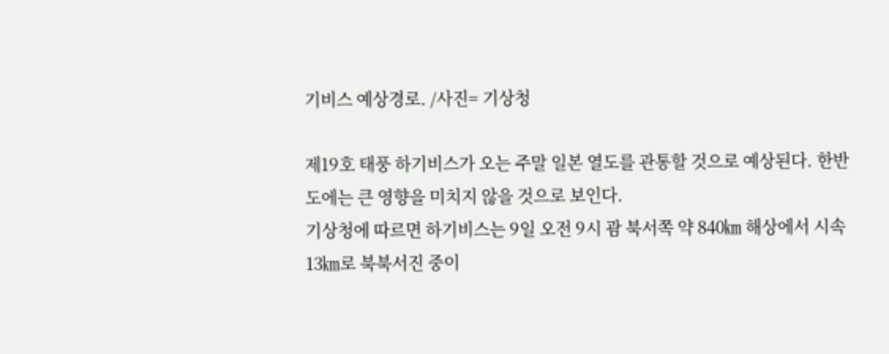기비스 예상경로. /사진= 기상청

제19호 태풍 하기비스가 오는 주말 일본 열도를 관통할 것으로 예상된다. 한반도에는 큰 영향을 미치지 않을 것으로 보인다.
기상청에 따르면 하기비스는 9일 오전 9시 괌 북서쪽 약 840㎞ 해상에서 시속 13㎞로 북북서진 중이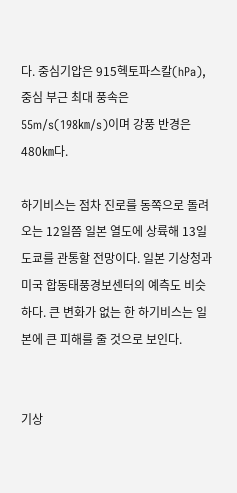다. 중심기압은 915헥토파스칼(hPa), 중심 부근 최대 풍속은 55m/s(198㎞/s)이며 강풍 반경은 480㎞다.

하기비스는 점차 진로를 동쪽으로 돌려 오는 12일쯤 일본 열도에 상륙해 13일 도쿄를 관통할 전망이다. 일본 기상청과 미국 합동태풍경보센터의 예측도 비슷하다. 큰 변화가 없는 한 하기비스는 일본에 큰 피해를 줄 것으로 보인다.


기상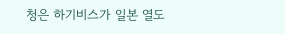청은 하기비스가 일본 열도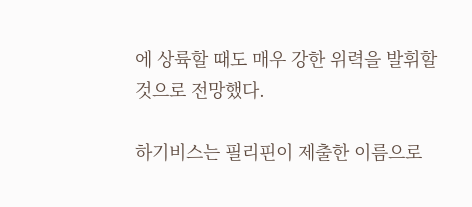에 상륙할 때도 매우 강한 위력을 발휘할 것으로 전망했다.

하기비스는 필리핀이 제출한 이름으로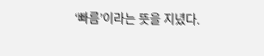‘빠름’이라는 뜻을 지녔다.